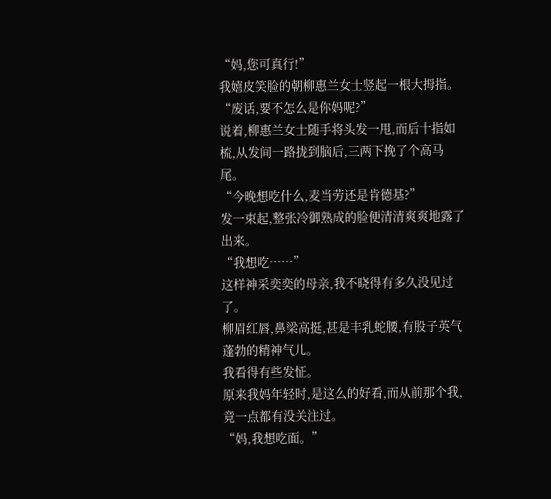“妈,您可真行!”
我嬉皮笑脸的朝柳惠兰女士竖起一根大拇指。
“废话,要不怎么是你妈呢?”
说着,柳惠兰女士随手将头发一甩,而后十指如梳,从发间一路拢到脑后,三两下挽了个高马尾。
“今晚想吃什么,麦当劳还是肯德基?”
发一束起,整张冷御熟成的脸便清清爽爽地露了出来。
“我想吃……”
这样神采奕奕的母亲,我不晓得有多久没见过了。
柳眉红唇,鼻梁高挺,甚是丰乳蛇腰,有股子英气蓬勃的精神气儿。
我看得有些发怔。
原来我妈年轻时,是这么的好看,而从前那个我,竟一点都有没关注过。
“妈,我想吃面。”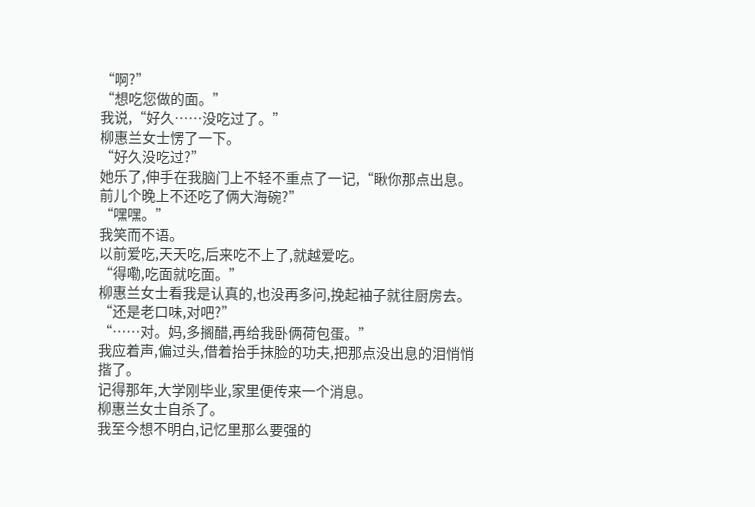“啊?”
“想吃您做的面。”
我说,“好久……没吃过了。”
柳惠兰女士愣了一下。
“好久没吃过?”
她乐了,伸手在我脑门上不轻不重点了一记,“瞅你那点出息。前儿个晚上不还吃了俩大海碗?”
“嘿嘿。”
我笑而不语。
以前爱吃,天天吃,后来吃不上了,就越爱吃。
“得嘞,吃面就吃面。”
柳惠兰女士看我是认真的,也没再多问,挽起袖子就往厨房去。
“还是老口味,对吧?”
“……对。妈,多搁醋,再给我卧俩荷包蛋。”
我应着声,偏过头,借着抬手抹脸的功夫,把那点没出息的泪悄悄揩了。
记得那年,大学刚毕业,家里便传来一个消息。
柳惠兰女士自杀了。
我至今想不明白,记忆里那么要强的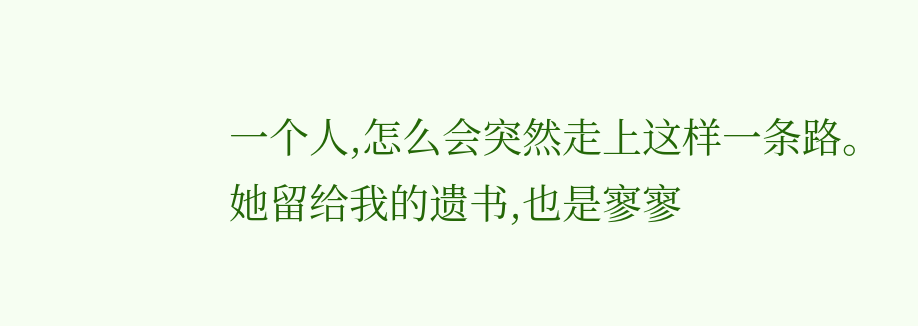一个人,怎么会突然走上这样一条路。
她留给我的遗书,也是寥寥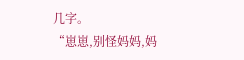几字。
“崽崽,别怪妈妈,妈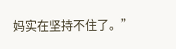妈实在坚持不住了。”